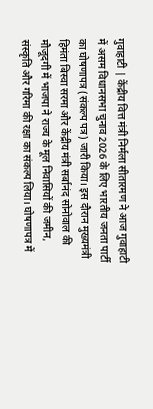गुवाहाटी | केंद्रीय वित्त मंत्री निर्मला सीतारमण ने आज गुवाहाटी में असम विधानसभा चुनाव 2026 के लिए भारतीय जनता पार्टी का घोषणापत्र (संकल्प पत्र) जारी किया। इस दौरान मुख्यमंत्री हिमंता बिस्वा सरमा और केंद्रीय मंत्री सर्बानंद सोनोवाल की मौजूदगी में भाजपा ने राज्य के मूल निवासियों की जमीन, संस्कृति और गरिमा की रक्षा का संकल्प लिया। घोषणापत्र में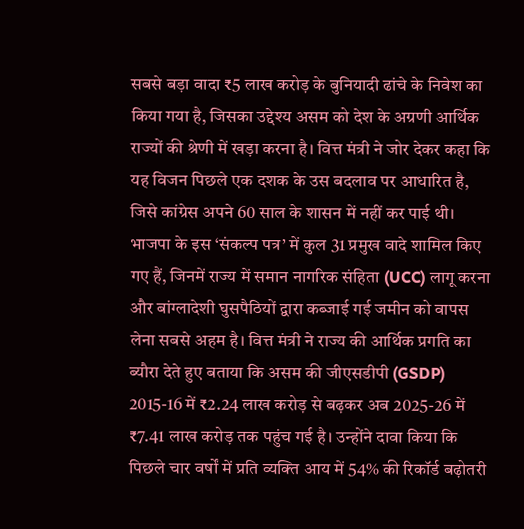सबसे बड़ा वादा ₹5 लाख करोड़ के बुनियादी ढांचे के निवेश का किया गया है, जिसका उद्देश्य असम को देश के अग्रणी आर्थिक राज्यों की श्रेणी में खड़ा करना है। वित्त मंत्री ने जोर देकर कहा कि यह विजन पिछले एक दशक के उस बदलाव पर आधारित है, जिसे कांग्रेस अपने 60 साल के शासन में नहीं कर पाई थी।
भाजपा के इस ‘संकल्प पत्र’ में कुल 31 प्रमुख वादे शामिल किए गए हैं, जिनमें राज्य में समान नागरिक संहिता (UCC) लागू करना और बांग्लादेशी घुसपैठियों द्वारा कब्जाई गई जमीन को वापस लेना सबसे अहम है। वित्त मंत्री ने राज्य की आर्थिक प्रगति का ब्यौरा देते हुए बताया कि असम की जीएसडीपी (GSDP) 2015-16 में ₹2.24 लाख करोड़ से बढ़कर अब 2025-26 में ₹7.41 लाख करोड़ तक पहुंच गई है। उन्होंने दावा किया कि पिछले चार वर्षों में प्रति व्यक्ति आय में 54% की रिकॉर्ड बढ़ोतरी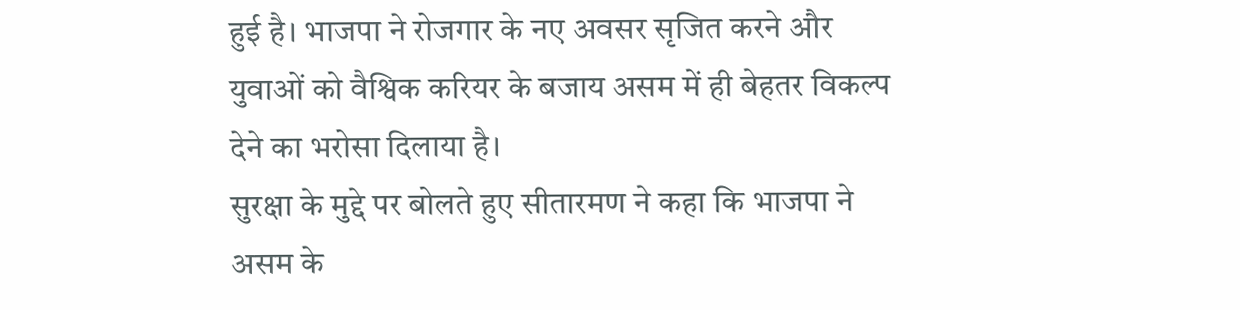हुई है। भाजपा ने रोजगार के नए अवसर सृजित करने और युवाओं को वैश्विक करियर के बजाय असम में ही बेहतर विकल्प देने का भरोसा दिलाया है।
सुरक्षा के मुद्दे पर बोलते हुए सीतारमण ने कहा कि भाजपा ने असम के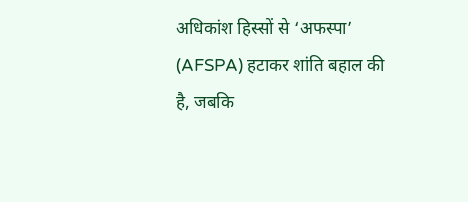अधिकांश हिस्सों से ‘अफस्पा’ (AFSPA) हटाकर शांति बहाल की है, जबकि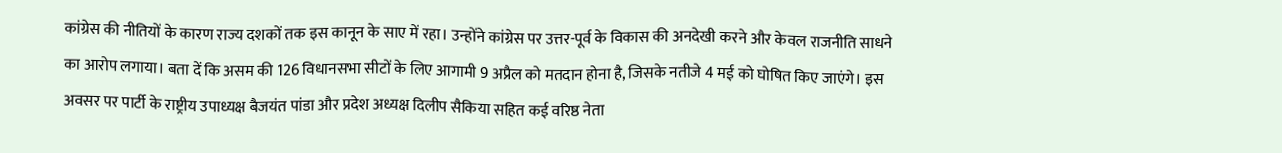कांग्रेस की नीतियों के कारण राज्य दशकों तक इस कानून के साए में रहा। उन्होंने कांग्रेस पर उत्तर-पूर्व के विकास की अनदेखी करने और केवल राजनीति साधने का आरोप लगाया। बता दें कि असम की 126 विधानसभा सीटों के लिए आगामी 9 अप्रैल को मतदान होना है, जिसके नतीजे 4 मई को घोषित किए जाएंगे। इस अवसर पर पार्टी के राष्ट्रीय उपाध्यक्ष बैजयंत पांडा और प्रदेश अध्यक्ष दिलीप सैकिया सहित कई वरिष्ठ नेता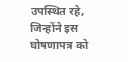उपस्थित रहे, जिन्होंने इस घोषणापत्र को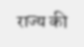राज्य की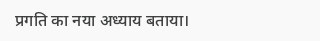प्रगति का नया अध्याय बताया।